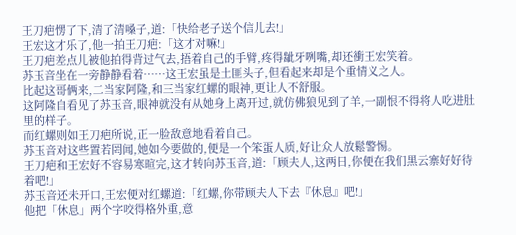王刀疤愣了下,清了清嗓子,道:「快给老子送个信儿去!」
王宏这才乐了,他一拍王刀疤:「这才对嘛!」
王刀疤差点儿被他拍得背过气去,捂着自己的手臂,疼得龇牙咧嘴,却还衝王宏笑着。
苏玉音坐在一旁静静看着……这王宏虽是土匪头子,但看起来却是个重情义之人。
比起这哥俩来,二当家阿隆,和三当家红螺的眼神,更让人不舒服。
这阿隆自看见了苏玉音,眼神就没有从她身上离开过,就仿佛狼见到了羊,一副恨不得将人吃进肚里的样子。
而红螺则如王刀疤所说,正一脸敌意地看着自己。
苏玉音对这些置若罔闻,她如今要做的,便是一个笨蛋人质,好让众人放鬆警惕。
王刀疤和王宏好不容易寒暄完,这才转向苏玉音,道:「顾夫人,这两日,你便在我们黑云寨好好待着吧!」
苏玉音还未开口,王宏便对红螺道:「红螺,你带顾夫人下去『休息』吧!」
他把「休息」两个字咬得格外重,意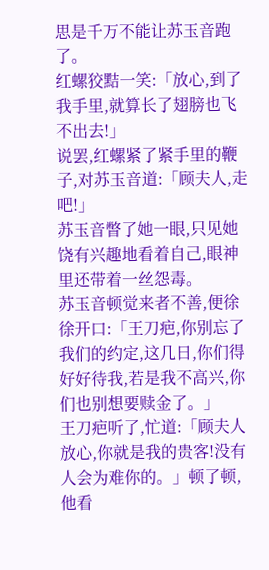思是千万不能让苏玉音跑了。
红螺狡黠一笑:「放心,到了我手里,就算长了翅膀也飞不出去!」
说罢,红螺紧了紧手里的鞭子,对苏玉音道:「顾夫人,走吧!」
苏玉音瞥了她一眼,只见她饶有兴趣地看着自己,眼神里还带着一丝怨毒。
苏玉音顿觉来者不善,便徐徐开口:「王刀疤,你别忘了我们的约定,这几日,你们得好好待我,若是我不高兴,你们也别想要赎金了。」
王刀疤听了,忙道:「顾夫人放心,你就是我的贵客!没有人会为难你的。」顿了顿,他看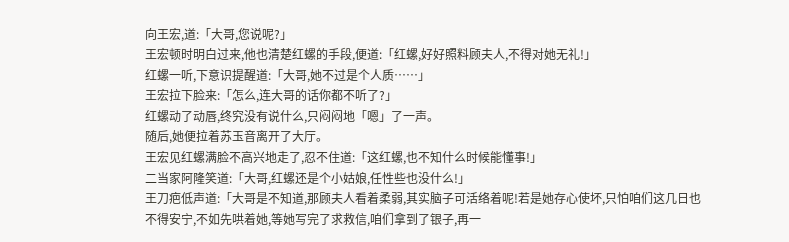向王宏,道:「大哥,您说呢?」
王宏顿时明白过来,他也清楚红螺的手段,便道:「红螺,好好照料顾夫人,不得对她无礼!」
红螺一听,下意识提醒道:「大哥,她不过是个人质……」
王宏拉下脸来:「怎么,连大哥的话你都不听了?」
红螺动了动唇,终究没有说什么,只闷闷地「嗯」了一声。
随后,她便拉着苏玉音离开了大厅。
王宏见红螺满脸不高兴地走了,忍不住道:「这红螺,也不知什么时候能懂事!」
二当家阿隆笑道:「大哥,红螺还是个小姑娘,任性些也没什么!」
王刀疤低声道:「大哥是不知道,那顾夫人看着柔弱,其实脑子可活络着呢!若是她存心使坏,只怕咱们这几日也不得安宁,不如先哄着她,等她写完了求救信,咱们拿到了银子,再一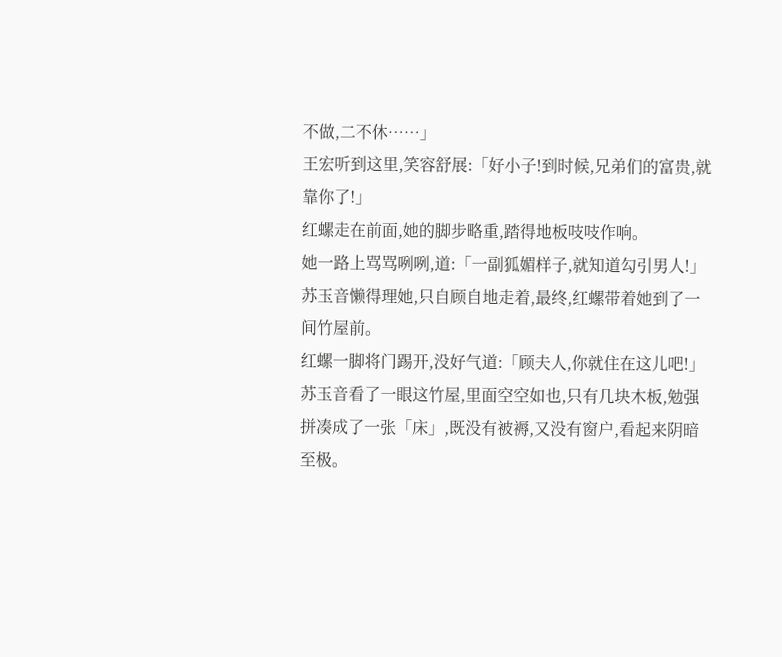不做,二不休……」
王宏听到这里,笑容舒展:「好小子!到时候,兄弟们的富贵,就靠你了!」
红螺走在前面,她的脚步略重,踏得地板吱吱作响。
她一路上骂骂咧咧,道:「一副狐媚样子,就知道勾引男人!」
苏玉音懒得理她,只自顾自地走着,最终,红螺带着她到了一间竹屋前。
红螺一脚将门踢开,没好气道:「顾夫人,你就住在这儿吧!」
苏玉音看了一眼这竹屋,里面空空如也,只有几块木板,勉强拼凑成了一张「床」,既没有被褥,又没有窗户,看起来阴暗至极。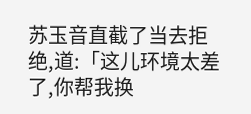苏玉音直截了当去拒绝,道:「这儿环境太差了,你帮我换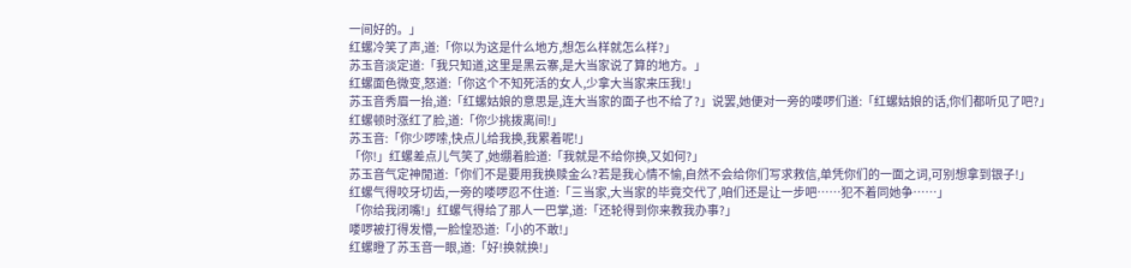一间好的。」
红螺冷笑了声,道:「你以为这是什么地方,想怎么样就怎么样?」
苏玉音淡定道:「我只知道,这里是黑云寨,是大当家说了算的地方。」
红螺面色微变,怒道:「你这个不知死活的女人,少拿大当家来压我!」
苏玉音秀眉一抬,道:「红螺姑娘的意思是,连大当家的面子也不给了?」说罢,她便对一旁的喽啰们道:「红螺姑娘的话,你们都听见了吧?」
红螺顿时涨红了脸,道:「你少挑拨离间!」
苏玉音:「你少啰嗦,快点儿给我换,我累着呢!」
「你!」红螺差点儿气笑了,她绷着脸道:「我就是不给你换,又如何?」
苏玉音气定神閒道:「你们不是要用我换赎金么?若是我心情不愉,自然不会给你们写求救信,单凭你们的一面之词,可别想拿到银子!」
红螺气得咬牙切齿,一旁的喽啰忍不住道:「三当家,大当家的毕竟交代了,咱们还是让一步吧……犯不着同她争……」
「你给我闭嘴!」红螺气得给了那人一巴掌,道:「还轮得到你来教我办事?」
喽啰被打得发懵,一脸惶恐道:「小的不敢!」
红螺瞪了苏玉音一眼,道:「好!换就换!」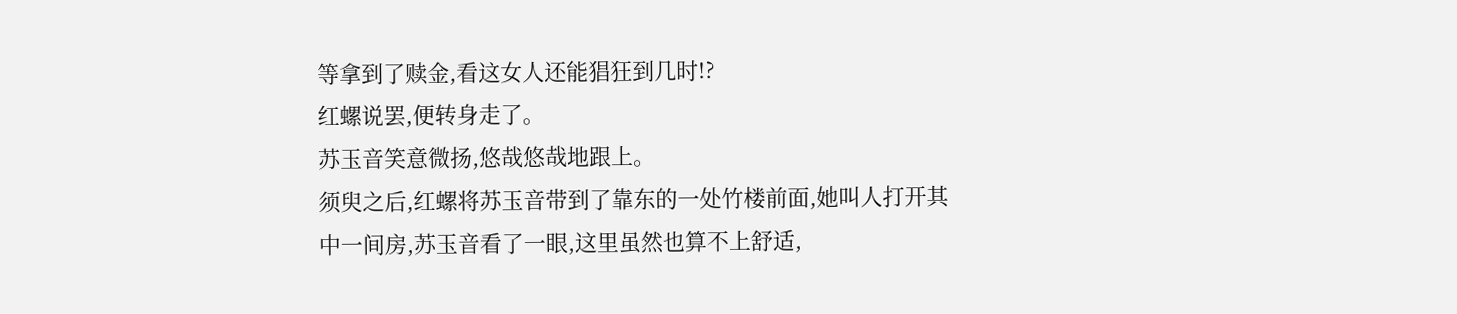等拿到了赎金,看这女人还能猖狂到几时!?
红螺说罢,便转身走了。
苏玉音笑意微扬,悠哉悠哉地跟上。
须臾之后,红螺将苏玉音带到了靠东的一处竹楼前面,她叫人打开其中一间房,苏玉音看了一眼,这里虽然也算不上舒适,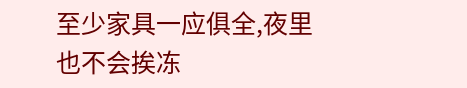至少家具一应俱全,夜里也不会挨冻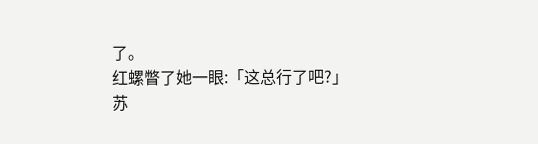了。
红螺瞥了她一眼:「这总行了吧?」
苏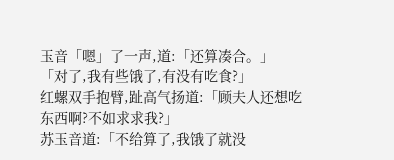玉音「嗯」了一声,道:「还算凑合。」
「对了,我有些饿了,有没有吃食?」
红螺双手抱臂,趾高气扬道:「顾夫人还想吃东西啊?不如求求我?」
苏玉音道:「不给算了,我饿了就没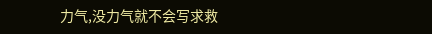力气,没力气就不会写求救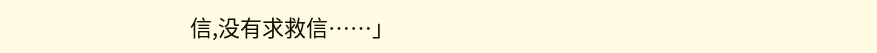信,没有求救信……」